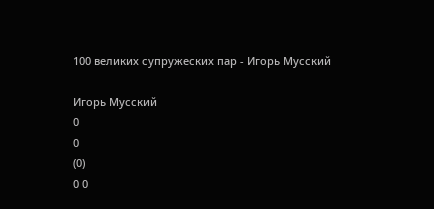100 великих супружеских пар - Игорь Мусский

Игорь Мусский
0
0
(0)
0 0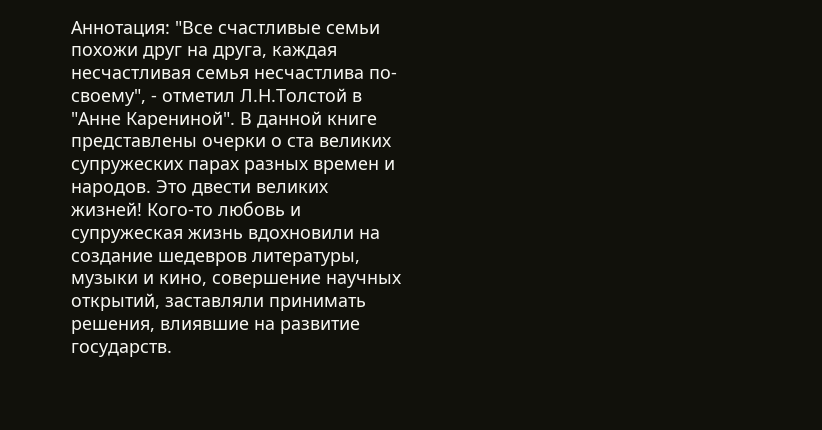Аннотация: "Все счастливые семьи похожи друг на друга, каждая несчастливая семья несчастлива по-своему", - отметил Л.Н.Толстой в "Анне Карениной". В данной книге представлены очерки о ста великих супружеских парах разных времен и народов. Это двести великих жизней! Кого-то любовь и супружеская жизнь вдохновили на создание шедевров литературы, музыки и кино, совершение научных открытий, заставляли принимать решения, влиявшие на развитие государств.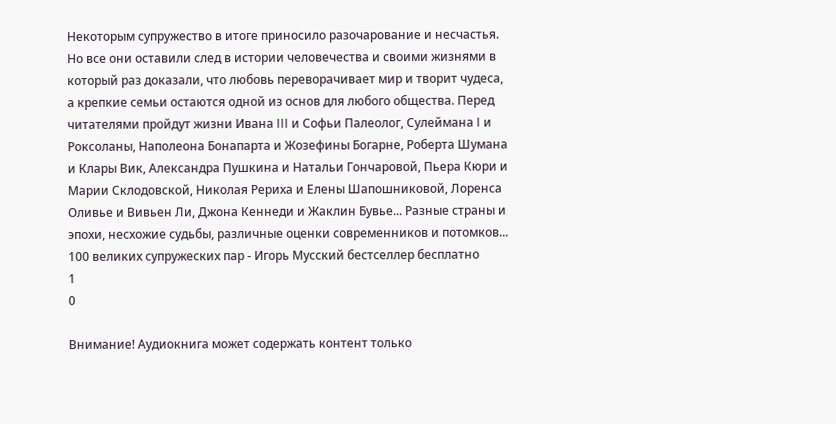Некоторым супружество в итоге приносило разочарование и несчастья. Но все они оставили след в истории человечества и своими жизнями в который раз доказали, что любовь переворачивает мир и творит чудеса, а крепкие семьи остаются одной из основ для любого общества. Перед читателями пройдут жизни Ивана III и Софьи Палеолог, Сулеймана I и Роксоланы, Наполеона Бонапарта и Жозефины Богарне, Роберта Шумана и Клары Вик, Александра Пушкина и Натальи Гончаровой, Пьера Кюри и Марии Склодовской, Николая Рериха и Елены Шапошниковой, Лоренса Оливье и Вивьен Ли, Джона Кеннеди и Жаклин Бувье... Разные страны и эпохи, несхожие судьбы, различные оценки современников и потомков...
100 великих супружеских пар - Игорь Мусский бестселлер бесплатно
1
0

Внимание! Аудиокнига может содержать контент только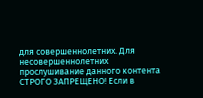для совершеннолетних. Для несовершеннолетних прослушивание данного контента СТРОГО ЗАПРЕЩЕНО! Если в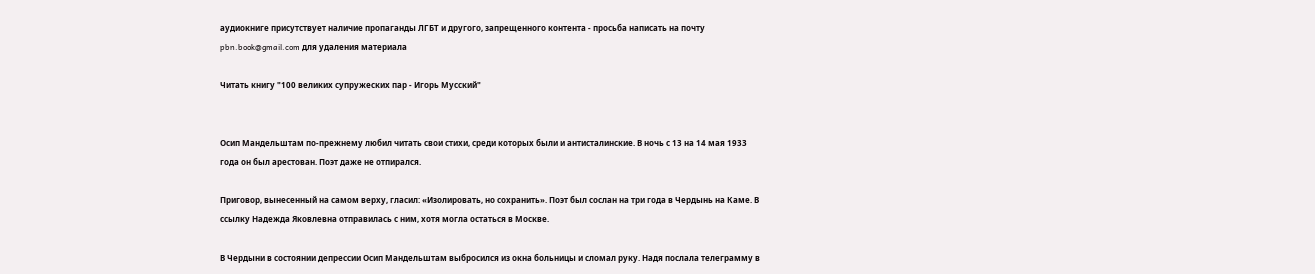аудиокниге присутствует наличие пропаганды ЛГБТ и другого, запрещенного контента - просьба написать на почту pbn.book@gmail.com для удаления материала

Читать книгу "100 великих супружеских пар - Игорь Мусский"


Осип Мандельштам по-прежнему любил читать свои стихи, среди которых были и антисталинские. В ночь с 13 на 14 мая 1933 года он был арестован. Поэт даже не отпирался.

Приговор, вынесенный на самом верху, гласил: «Изолировать, но сохранить». Поэт был сослан на три года в Чердынь на Каме. В ссылку Надежда Яковлевна отправилась с ним, хотя могла остаться в Москве.

В Чердыни в состоянии депрессии Осип Мандельштам выбросился из окна больницы и сломал руку. Надя послала телеграмму в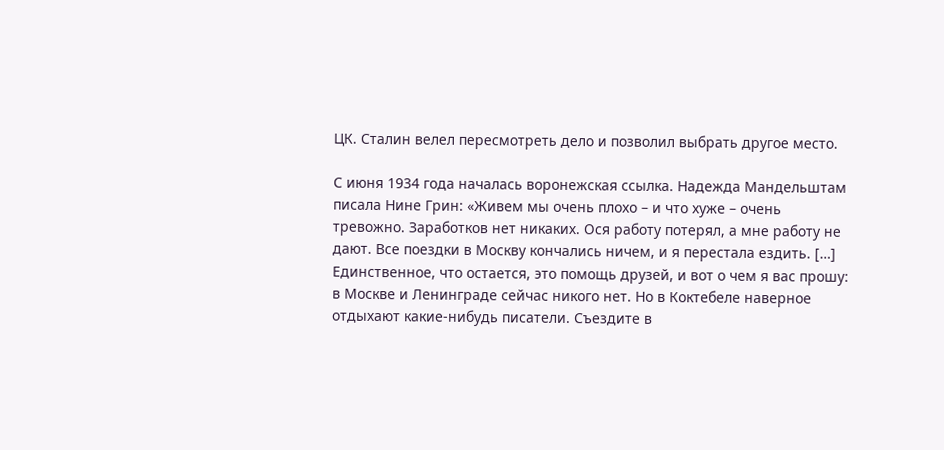ЦК. Сталин велел пересмотреть дело и позволил выбрать другое место.

С июня 1934 года началась воронежская ссылка. Надежда Мандельштам писала Нине Грин: «Живем мы очень плохо – и что хуже – очень тревожно. Заработков нет никаких. Ося работу потерял, а мне работу не дают. Все поездки в Москву кончались ничем, и я перестала ездить. […] Единственное, что остается, это помощь друзей, и вот о чем я вас прошу: в Москве и Ленинграде сейчас никого нет. Но в Коктебеле наверное отдыхают какие-нибудь писатели. Съездите в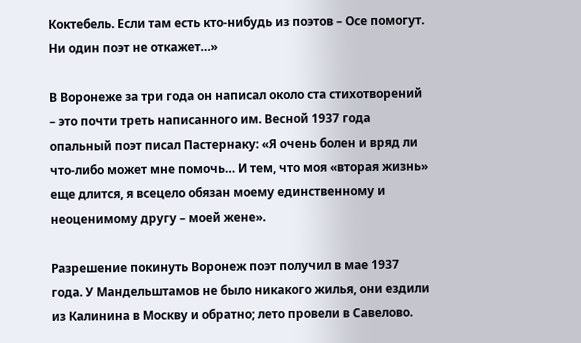Коктебель. Если там есть кто-нибудь из поэтов – Осе помогут. Ни один поэт не откажет…»

В Воронеже за три года он написал около ста стихотворений – это почти треть написанного им. Весной 1937 года опальный поэт писал Пастернаку: «Я очень болен и вряд ли что-либо может мне помочь… И тем, что моя «вторая жизнь» еще длится, я всецело обязан моему единственному и неоценимому другу – моей жене».

Разрешение покинуть Воронеж поэт получил в мае 1937 года. У Мандельштамов не было никакого жилья, они ездили из Калинина в Москву и обратно; лето провели в Савелово.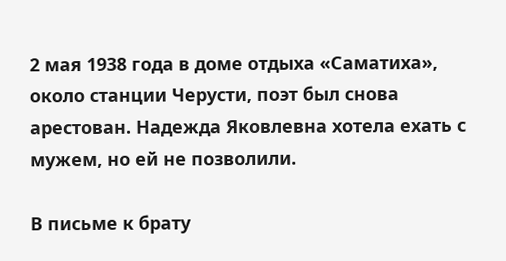2 мая 1938 года в доме отдыха «Саматиха», около станции Черусти, поэт был снова арестован. Надежда Яковлевна хотела ехать с мужем, но ей не позволили.

В письме к брату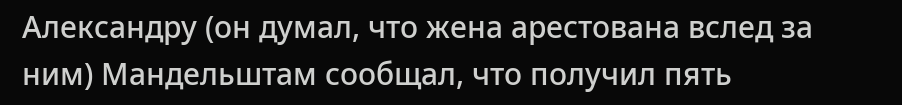Александру (он думал, что жена арестована вслед за ним) Мандельштам сообщал, что получил пять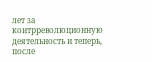лет за контрреволюционную деятельность и теперь, после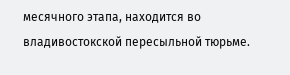месячного этапа, находится во владивостокской пересыльной тюрьме.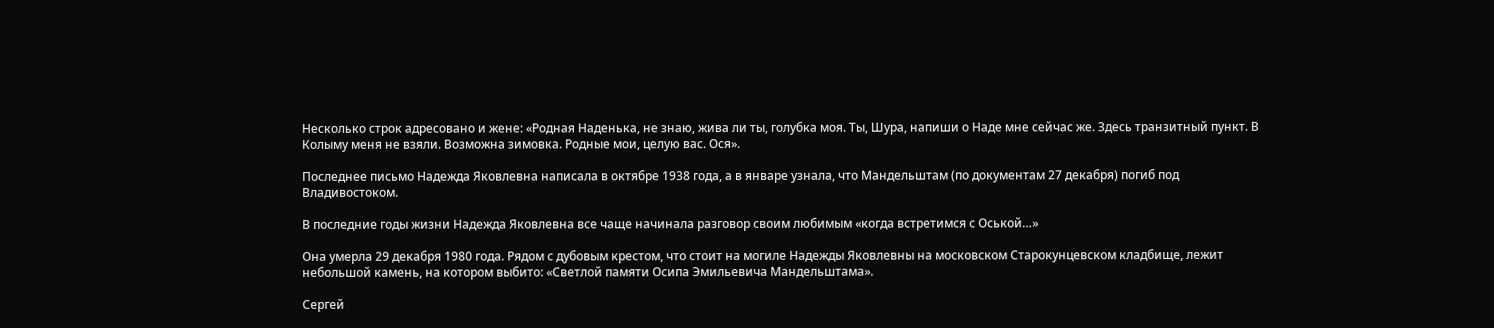Несколько строк адресовано и жене: «Родная Наденька, не знаю, жива ли ты, голубка моя. Ты, Шура, напиши о Наде мне сейчас же. Здесь транзитный пункт. В Колыму меня не взяли. Возможна зимовка. Родные мои, целую вас. Ося».

Последнее письмо Надежда Яковлевна написала в октябре 1938 года, а в январе узнала, что Мандельштам (по документам 27 декабря) погиб под Владивостоком.

В последние годы жизни Надежда Яковлевна все чаще начинала разговор своим любимым «когда встретимся с Оськой…»

Она умерла 29 декабря 1980 года. Рядом с дубовым крестом, что стоит на могиле Надежды Яковлевны на московском Старокунцевском кладбище, лежит небольшой камень, на котором выбито: «Светлой памяти Осипа Эмильевича Мандельштама».

Сергей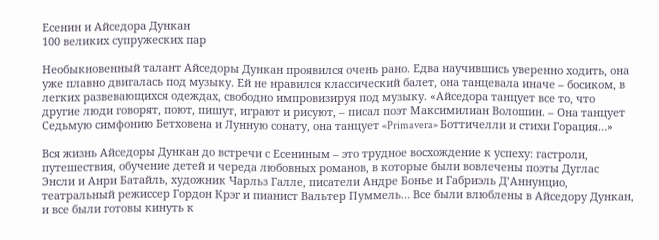Есенин и Айседора Дункан
100 великих супружеских пар

Необыкновенный талант Айседоры Дункан проявился очень рано. Едва научившись уверенно ходить, она уже плавно двигалась под музыку. Ей не нравился классический балет, она танцевала иначе – босиком, в легких развевающихся одеждах, свободно импровизируя под музыку. «Айседора танцует все то, что другие люди говорят, поют, пишут, играют и рисуют, – писал поэт Максимилиан Волошин. – Она танцует Седьмую симфонию Бетховена и Лунную сонату, она танцует «Primavera» Боттичелли и стихи Горация…»

Вся жизнь Айседоры Дункан до встречи с Есениным – это трудное восхождение к успеху: гастроли, путешествия, обучение детей и череда любовных романов, в которые были вовлечены поэты Дуглас Энсли и Анри Батайль, художник Чарльз Галле, писатели Андре Бонье и Габриэль Д’Аннунцио, театральный режиссер Гордон Крэг и пианист Вальтер Пуммель… Все были влюблены в Айседору Дункан, и все были готовы кинуть к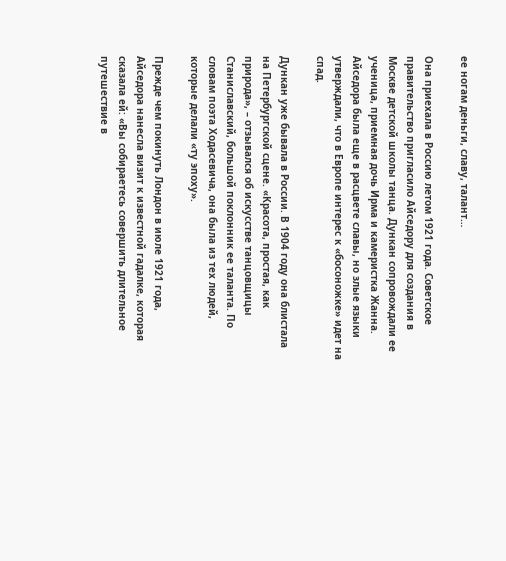ее ногам деньги, славу, талант…

Она приехала в Россию летом 1921 года. Советское правительство пригласило Айседору для создания в Москве детской школы танца. Дункан сопровождали ее ученица, приемная дочь Ирма и камеристка Жанна. Айседора была еще в расцвете славы, но злые языки утверждали, что в Европе интерес к «босоножке» идет на спад.

Дункан уже бывала в России. В 1904 году она блистала на Петербургской сцене. «Красота, простая, как природа», – отзывался об искусстве танцовщицы Станиславский, большой поклонник ее таланта. По словам поэта Ходасевича, она была из тех людей, которые делали «ту эпоху».

Прежде чем покинуть Лондон в июле 1921 года, Айседора нанесла визит к известной гадалке, которая сказала ей: «Вы собираетесь совершить длительное путешествие в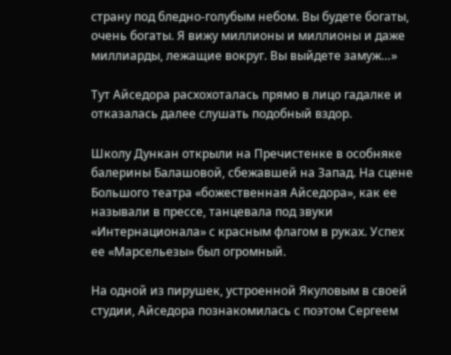страну под бледно-голубым небом. Вы будете богаты, очень богаты. Я вижу миллионы и миллионы и даже миллиарды, лежащие вокруг. Вы выйдете замуж…»

Тут Айседора расхохоталась прямо в лицо гадалке и отказалась далее слушать подобный вздор.

Школу Дункан открыли на Пречистенке в особняке балерины Балашовой, сбежавшей на Запад. На сцене Большого театра «божественная Айседора», как ее называли в прессе, танцевала под звуки «Интернационала» с красным флагом в руках. Успех ее «Марсельезы» был огромный.

На одной из пирушек, устроенной Якуловым в своей студии, Айседора познакомилась с поэтом Сергеем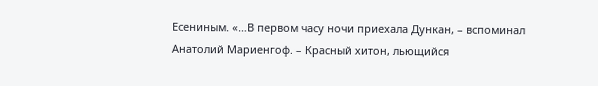Есениным. «…В первом часу ночи приехала Дункан, – вспоминал Анатолий Мариенгоф. – Красный хитон, льющийся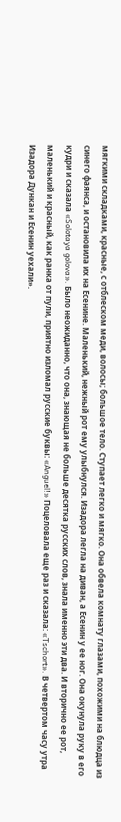мягкими складками, красные, с отблеском меди, волосы; большое тело. Ступает легко и мягко. Она обвела комнату глазами, похожими на блюдца из синего фаянса, и остановила их на Есенине. Маленький, нежный рот ему улыбнулся. Изадора легла на диван, а Есенин у ее ног. Она окунула руку в его кудри и сказала «Solotaya golova». Было неожиданно, что она, знающая не больше десятка русских слов, знала именно эти два. И вторично ее рот, маленький и красный, как ранка от пули, приятно изломал русские буквы: «Anguel!» Поцеловала еще раз и сказала: «Tschort». В четвертом часу утра Изадора Дункан и Есенин уехали».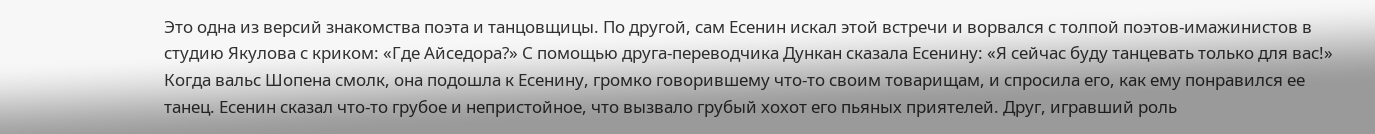Это одна из версий знакомства поэта и танцовщицы. По другой, сам Есенин искал этой встречи и ворвался с толпой поэтов-имажинистов в студию Якулова с криком: «Где Айседора?» С помощью друга-переводчика Дункан сказала Есенину: «Я сейчас буду танцевать только для вас!» Когда вальс Шопена смолк, она подошла к Есенину, громко говорившему что-то своим товарищам, и спросила его, как ему понравился ее танец. Есенин сказал что-то грубое и непристойное, что вызвало грубый хохот его пьяных приятелей. Друг, игравший роль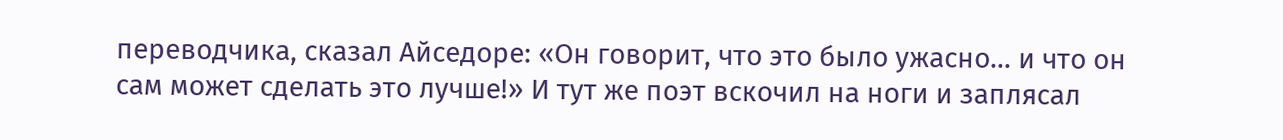переводчика, сказал Айседоре: «Он говорит, что это было ужасно… и что он сам может сделать это лучше!» И тут же поэт вскочил на ноги и заплясал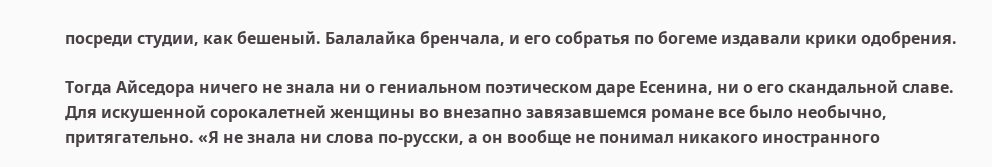посреди студии, как бешеный. Балалайка бренчала, и его собратья по богеме издавали крики одобрения.

Тогда Айседора ничего не знала ни о гениальном поэтическом даре Есенина, ни о его скандальной славе. Для искушенной сорокалетней женщины во внезапно завязавшемся романе все было необычно, притягательно. «Я не знала ни слова по-русски, а он вообще не понимал никакого иностранного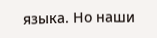языка. Но наши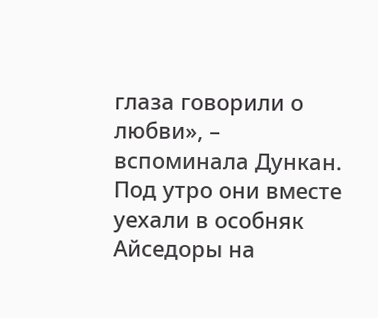глаза говорили о любви», – вспоминала Дункан. Под утро они вместе уехали в особняк Айседоры на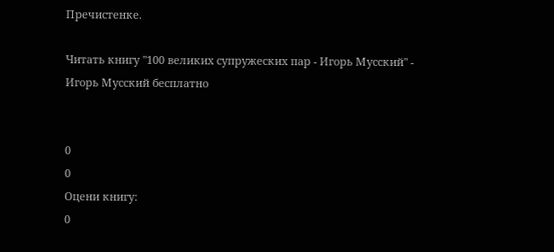Пречистенке.

Читать книгу "100 великих супружеских пар - Игорь Мусский" - Игорь Мусский бесплатно


0
0
Оцени книгу:
0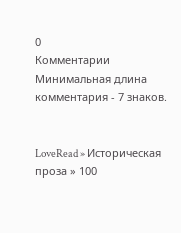0
Комментарии
Минимальная длина комментария - 7 знаков.


LoveRead » Историческая проза » 100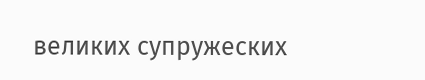великих супружеских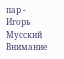пар - Игорь Мусский
Внимание